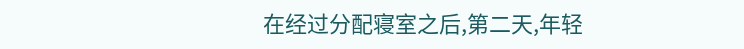在经过分配寝室之后,第二天,年轻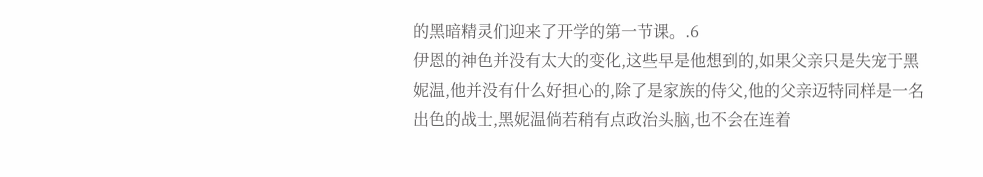的黑暗精灵们迎来了开学的第一节课。.6
伊恩的神色并没有太大的变化,这些早是他想到的,如果父亲只是失宠于黑妮温,他并没有什么好担心的,除了是家族的侍父,他的父亲迈特同样是一名出色的战士,黑妮温倘若稍有点政治头脑,也不会在连着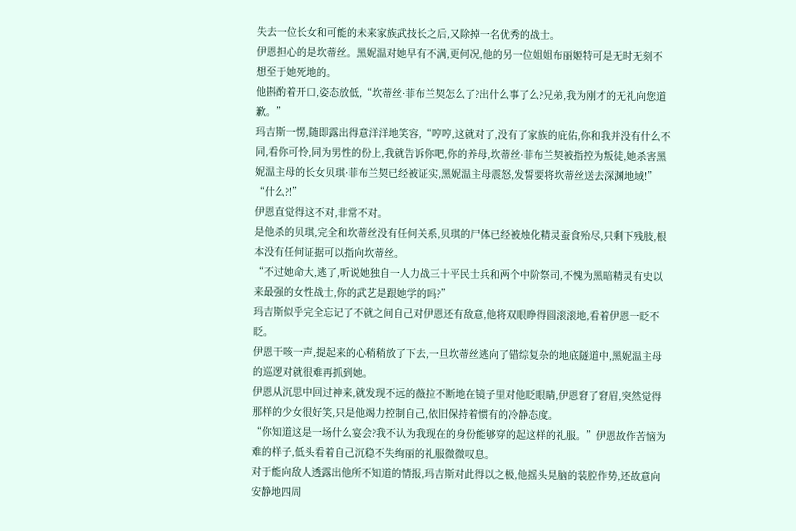失去一位长女和可能的未来家族武技长之后,又除掉一名优秀的战士。
伊恩担心的是坎蒂丝。黑妮温对她早有不满,更何况,他的另一位姐姐布丽姬特可是无时无刻不想至于她死地的。
他斟酌着开口,姿态放低,“坎蒂丝·菲布兰契怎么了?出什么事了么?兄弟,我为刚才的无礼向您道歉。”
玛吉斯一愣,随即露出得意洋洋地笑容,“哼哼,这就对了,没有了家族的庇佑,你和我并没有什么不同,看你可怜,同为男性的份上,我就告诉你吧,你的养母,坎蒂丝·菲布兰契被指控为叛徒,她杀害黑妮温主母的长女贝琪·菲布兰契已经被证实,黑妮温主母震怒,发誓要将坎蒂丝送去深渊地域!”
“什么?!”
伊恩直觉得这不对,非常不对。
是他杀的贝琪,完全和坎蒂丝没有任何关系,贝琪的尸体已经被烛化精灵蚕食殆尽,只剩下残肢,根本没有任何证据可以指向坎蒂丝。
“不过她命大,逃了,听说她独自一人力战三十平民士兵和两个中阶祭司,不愧为黑暗精灵有史以来最强的女性战士,你的武艺是跟她学的吗?”
玛吉斯似乎完全忘记了不就之间自己对伊恩还有敌意,他将双眼睁得圆滚滚地,看着伊恩一眨不眨。
伊恩干咳一声,提起来的心稍稍放了下去,一旦坎蒂丝逃向了错综复杂的地底隧道中,黑妮温主母的巡逻对就很难再抓到她。
伊恩从沉思中回过神来,就发现不远的薇拉不断地在镜子里对他眨眼睛,伊恩窘了窘眉,突然觉得那样的少女很好笑,只是他竭力控制自己,依旧保持着惯有的冷静态度。
“你知道这是一场什么宴会?我不认为我现在的身份能够穿的起这样的礼服。”伊恩故作苦恼为难的样子,低头看着自己沉稳不失绚丽的礼服微微叹息。
对于能向敌人透露出他所不知道的情报,玛吉斯对此得以之极,他摇头晃脑的装腔作势,还故意向安静地四周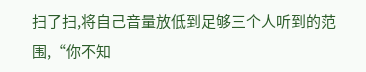扫了扫,将自己音量放低到足够三个人听到的范围,“你不知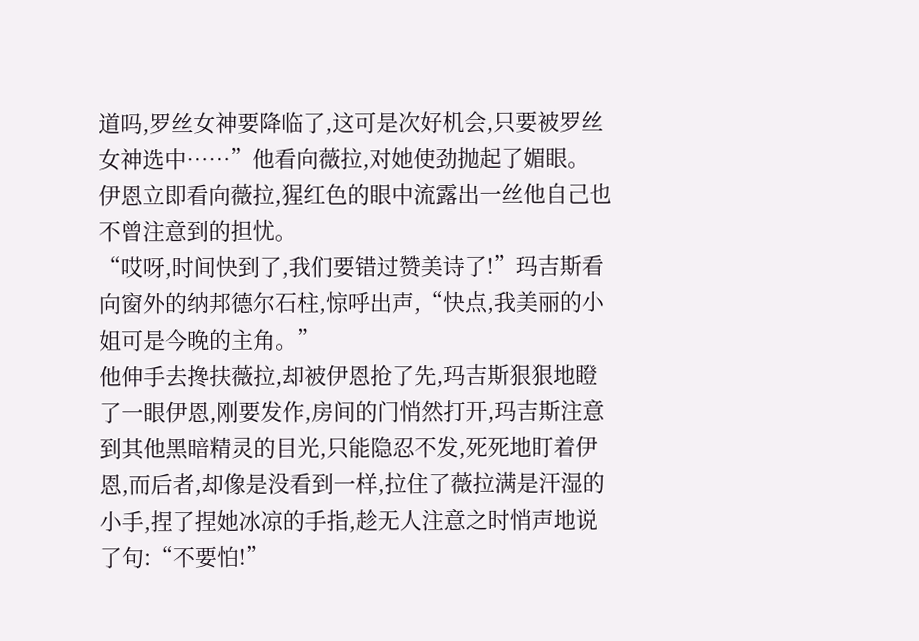道吗,罗丝女神要降临了,这可是次好机会,只要被罗丝女神选中……”他看向薇拉,对她使劲抛起了媚眼。
伊恩立即看向薇拉,猩红色的眼中流露出一丝他自己也不曾注意到的担忧。
“哎呀,时间快到了,我们要错过赞美诗了!”玛吉斯看向窗外的纳邦德尔石柱,惊呼出声,“快点,我美丽的小姐可是今晚的主角。”
他伸手去搀扶薇拉,却被伊恩抢了先,玛吉斯狠狠地瞪了一眼伊恩,刚要发作,房间的门悄然打开,玛吉斯注意到其他黑暗精灵的目光,只能隐忍不发,死死地盯着伊恩,而后者,却像是没看到一样,拉住了薇拉满是汗湿的小手,捏了捏她冰凉的手指,趁无人注意之时悄声地说了句:“不要怕!”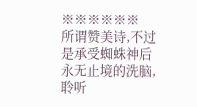※※※※※※
所谓赞美诗,不过是承受蜘蛛神后永无止境的洗脑,聆听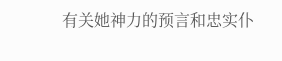有关她神力的预言和忠实仆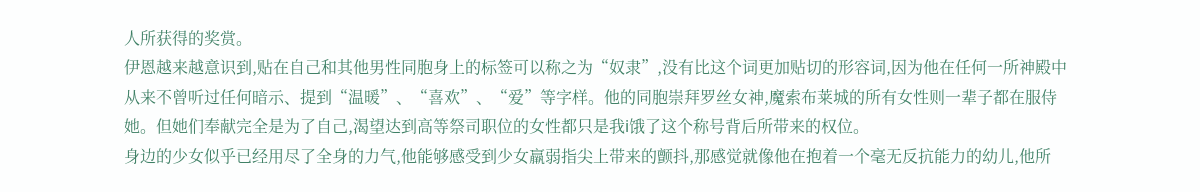人所获得的奖赏。
伊恩越来越意识到,贴在自己和其他男性同胞身上的标签可以称之为“奴隶”,没有比这个词更加贴切的形容词,因为他在任何一所神殿中从来不曾听过任何暗示、提到“温暖”、“喜欢”、“爱”等字样。他的同胞崇拜罗丝女神,魔索布莱城的所有女性则一辈子都在服侍她。但她们奉献完全是为了自己,渴望达到高等祭司职位的女性都只是我i饿了这个称号背后所带来的权位。
身边的少女似乎已经用尽了全身的力气,他能够感受到少女羸弱指尖上带来的颤抖,那感觉就像他在抱着一个毫无反抗能力的幼儿,他所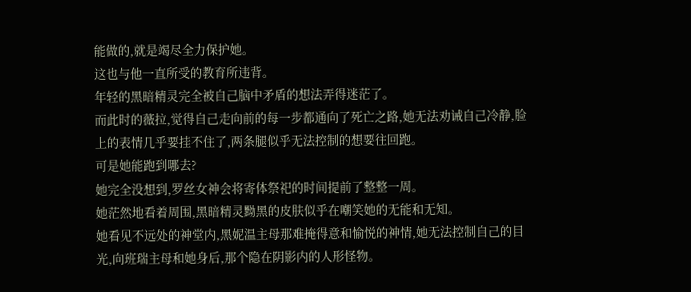能做的,就是竭尽全力保护她。
这也与他一直所受的教育所违背。
年轻的黑暗精灵完全被自己脑中矛盾的想法弄得迷茫了。
而此时的薇拉,觉得自己走向前的每一步都通向了死亡之路,她无法劝诫自己冷静,脸上的表情几乎要挂不住了,两条腿似乎无法控制的想要往回跑。
可是她能跑到哪去?
她完全没想到,罗丝女神会将寄体祭祀的时间提前了整整一周。
她茫然地看着周围,黑暗精灵黝黑的皮肤似乎在嘲笑她的无能和无知。
她看见不远处的神堂内,黑妮温主母那难掩得意和愉悦的神情,她无法控制自己的目光,向班瑞主母和她身后,那个隐在阴影内的人形怪物。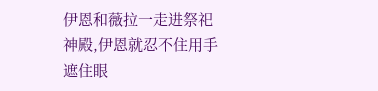伊恩和薇拉一走进祭祀神殿,伊恩就忍不住用手遮住眼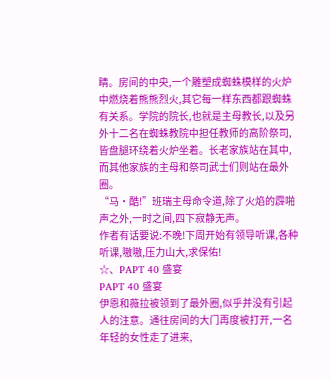睛。房间的中央,一个雕塑成蜘蛛模样的火炉中燃烧着熊熊烈火,其它每一样东西都跟蜘蛛有关系。学院的院长,也就是主母教长,以及另外十二名在蜘蛛教院中担任教师的高阶祭司,皆盘腿环绕着火炉坐着。长老家族站在其中,而其他家族的主母和祭司武士们则站在最外圈。
“马·酷!”班瑞主母命令道,除了火焰的霹啪声之外,一时之间,四下寂静无声。
作者有话要说:不晚!下周开始有领导听课,各种听课,嗷嗷,压力山大,求保佑!
☆、PAPT 40 盛宴
PAPT 40 盛宴
伊恩和薇拉被领到了最外圈,似乎并没有引起人的注意。通往房间的大门再度被打开,一名年轻的女性走了进来,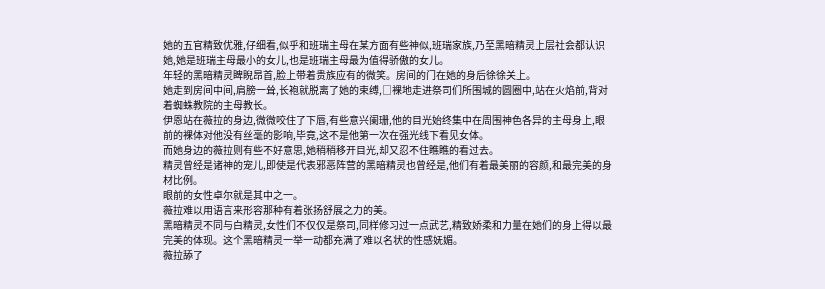她的五官精致优雅,仔细看,似乎和班瑞主母在某方面有些神似,班瑞家族,乃至黑暗精灵上层社会都认识她,她是班瑞主母最小的女儿,也是班瑞主母最为值得骄傲的女儿。
年轻的黑暗精灵睥睨昂首,脸上带着贵族应有的微笑。房间的门在她的身后徐徐关上。
她走到房间中间,肩膀一耸,长袍就脱离了她的束缚,□裸地走进祭司们所围城的圆圈中,站在火焰前,背对着蜘蛛教院的主母教长。
伊恩站在薇拉的身边,微微咬住了下唇,有些意兴阑珊,他的目光始终集中在周围神色各异的主母身上,眼前的裸体对他没有丝毫的影响,毕竟,这不是他第一次在强光线下看见女体。
而她身边的薇拉则有些不好意思,她稍稍移开目光,却又忍不住瞧瞧的看过去。
精灵曾经是诸神的宠儿,即使是代表邪恶阵营的黑暗精灵也曾经是,他们有着最美丽的容颜,和最完美的身材比例。
眼前的女性卓尔就是其中之一。
薇拉难以用语言来形容那种有着张扬舒展之力的美。
黑暗精灵不同与白精灵,女性们不仅仅是祭司,同样修习过一点武艺,精致娇柔和力量在她们的身上得以最完美的体现。这个黑暗精灵一举一动都充满了难以名状的性感妩媚。
薇拉舔了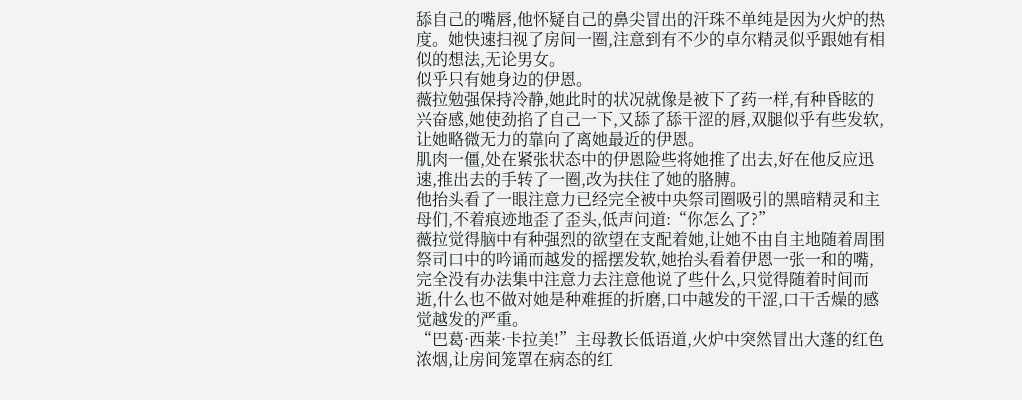舔自己的嘴唇,他怀疑自己的鼻尖冒出的汗珠不单纯是因为火炉的热度。她快速扫视了房间一圈,注意到有不少的卓尔精灵似乎跟她有相似的想法,无论男女。
似乎只有她身边的伊恩。
薇拉勉强保持冷静,她此时的状况就像是被下了药一样,有种昏眩的兴奋感,她使劲掐了自己一下,又舔了舔干涩的唇,双腿似乎有些发软,让她略微无力的靠向了离她最近的伊恩。
肌肉一僵,处在紧张状态中的伊恩险些将她推了出去,好在他反应迅速,推出去的手转了一圈,改为扶住了她的胳膊。
他抬头看了一眼注意力已经完全被中央祭司圈吸引的黑暗精灵和主母们,不着痕迹地歪了歪头,低声问道:“你怎么了?”
薇拉觉得脑中有种强烈的欲望在支配着她,让她不由自主地随着周围祭司口中的吟诵而越发的摇摆发软,她抬头看着伊恩一张一和的嘴,完全没有办法集中注意力去注意他说了些什么,只觉得随着时间而逝,什么也不做对她是种难捱的折磨,口中越发的干涩,口干舌燥的感觉越发的严重。
“巴葛·西莱·卡拉美!”主母教长低语道,火炉中突然冒出大蓬的红色浓烟,让房间笼罩在病态的红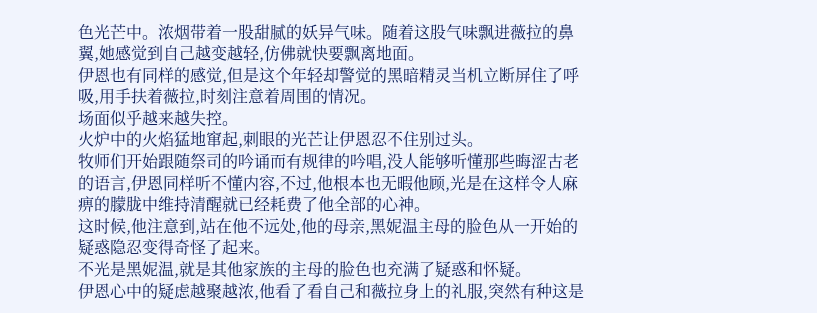色光芒中。浓烟带着一股甜腻的妖异气味。随着这股气味飘进薇拉的鼻翼,她感觉到自己越变越轻,仿佛就快要飘离地面。
伊恩也有同样的感觉,但是这个年轻却警觉的黑暗精灵当机立断屏住了呼吸,用手扶着薇拉,时刻注意着周围的情况。
场面似乎越来越失控。
火炉中的火焰猛地窜起,刺眼的光芒让伊恩忍不住别过头。
牧师们开始跟随祭司的吟诵而有规律的吟唱,没人能够听懂那些晦涩古老的语言,伊恩同样听不懂内容,不过,他根本也无暇他顾,光是在这样令人麻痹的朦胧中维持清醒就已经耗费了他全部的心神。
这时候,他注意到,站在他不远处,他的母亲,黑妮温主母的脸色从一开始的疑惑隐忍变得奇怪了起来。
不光是黑妮温,就是其他家族的主母的脸色也充满了疑惑和怀疑。
伊恩心中的疑虑越聚越浓,他看了看自己和薇拉身上的礼服,突然有种这是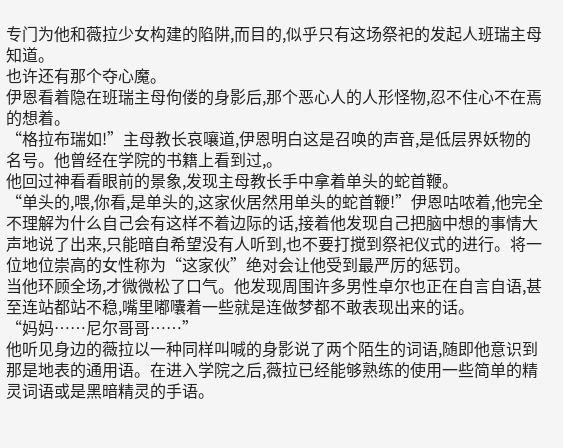专门为他和薇拉少女构建的陷阱,而目的,似乎只有这场祭祀的发起人班瑞主母知道。
也许还有那个夺心魔。
伊恩看着隐在班瑞主母佝偻的身影后,那个恶心人的人形怪物,忍不住心不在焉的想着。
“格拉布瑞如!”主母教长哀嚷道,伊恩明白这是召唤的声音,是低层界妖物的名号。他曾经在学院的书籍上看到过,。
他回过神看看眼前的景象,发现主母教长手中拿着单头的蛇首鞭。
“单头的,喂,你看,是单头的,这家伙居然用单头的蛇首鞭!”伊恩咕哝着,他完全不理解为什么自己会有这样不着边际的话,接着他发现自己把脑中想的事情大声地说了出来,只能暗自希望没有人听到,也不要打搅到祭祀仪式的进行。将一位地位崇高的女性称为“这家伙”绝对会让他受到最严厉的惩罚。
当他环顾全场,才微微松了口气。他发现周围许多男性卓尔也正在自言自语,甚至连站都站不稳,嘴里嘟囔着一些就是连做梦都不敢表现出来的话。
“妈妈……尼尔哥哥……”
他听见身边的薇拉以一种同样叫喊的身影说了两个陌生的词语,随即他意识到那是地表的通用语。在进入学院之后,薇拉已经能够熟练的使用一些简单的精灵词语或是黑暗精灵的手语。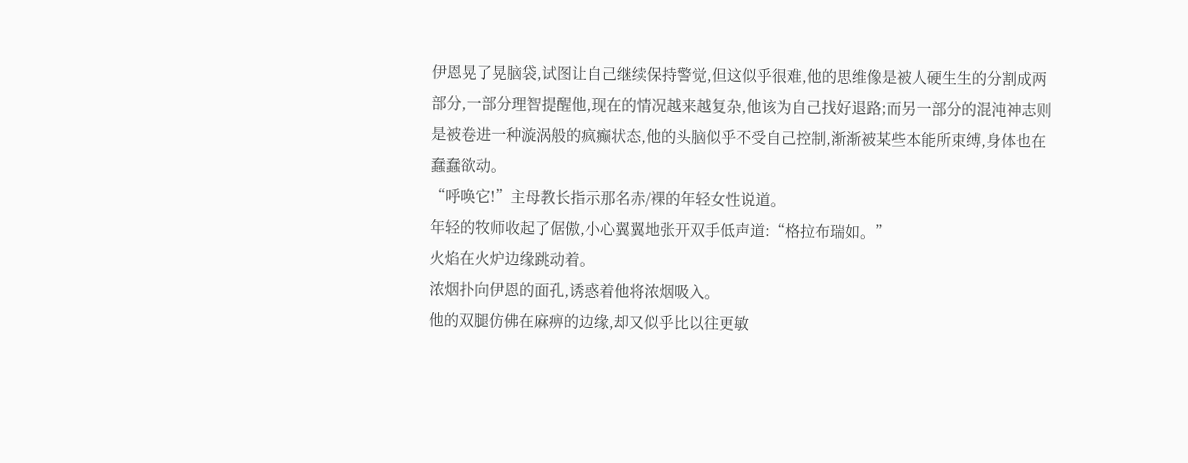伊恩晃了晃脑袋,试图让自己继续保持警觉,但这似乎很难,他的思维像是被人硬生生的分割成两部分,一部分理智提醒他,现在的情况越来越复杂,他该为自己找好退路;而另一部分的混沌神志则是被卷进一种漩涡般的疯癫状态,他的头脑似乎不受自己控制,渐渐被某些本能所束缚,身体也在蠢蠢欲动。
“呼唤它!”主母教长指示那名赤/裸的年轻女性说道。
年轻的牧师收起了倨傲,小心翼翼地张开双手低声道:“格拉布瑞如。”
火焰在火炉边缘跳动着。
浓烟扑向伊恩的面孔,诱惑着他将浓烟吸入。
他的双腿仿佛在麻痹的边缘,却又似乎比以往更敏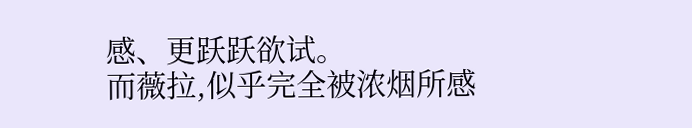感、更跃跃欲试。
而薇拉,似乎完全被浓烟所感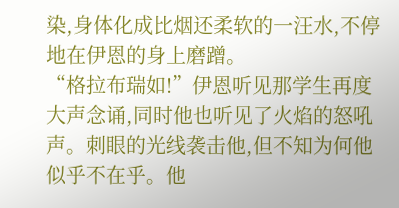染,身体化成比烟还柔软的一汪水,不停地在伊恩的身上磨蹭。
“格拉布瑞如!”伊恩听见那学生再度大声念诵,同时他也听见了火焰的怒吼声。刺眼的光线袭击他,但不知为何他似乎不在乎。他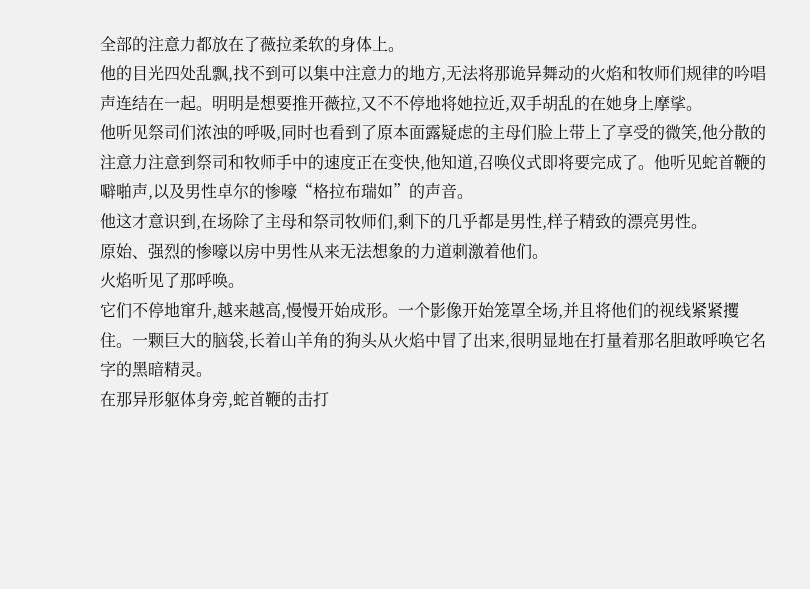全部的注意力都放在了薇拉柔软的身体上。
他的目光四处乱飘,找不到可以集中注意力的地方,无法将那诡异舞动的火焰和牧师们规律的吟唱声连结在一起。明明是想要推开薇拉,又不不停地将她拉近,双手胡乱的在她身上摩挲。
他听见祭司们浓浊的呼吸,同时也看到了原本面露疑虑的主母们脸上带上了享受的微笑,他分散的注意力注意到祭司和牧师手中的速度正在变快,他知道,召唤仪式即将要完成了。他听见蛇首鞭的噼啪声,以及男性卓尔的惨嚎“格拉布瑞如”的声音。
他这才意识到,在场除了主母和祭司牧师们,剩下的几乎都是男性,样子精致的漂亮男性。
原始、强烈的惨嚎以房中男性从来无法想象的力道刺激着他们。
火焰听见了那呼唤。
它们不停地窜升,越来越高,慢慢开始成形。一个影像开始笼罩全场,并且将他们的视线紧紧攫住。一颗巨大的脑袋,长着山羊角的狗头从火焰中冒了出来,很明显地在打量着那名胆敢呼唤它名字的黑暗精灵。
在那异形躯体身旁,蛇首鞭的击打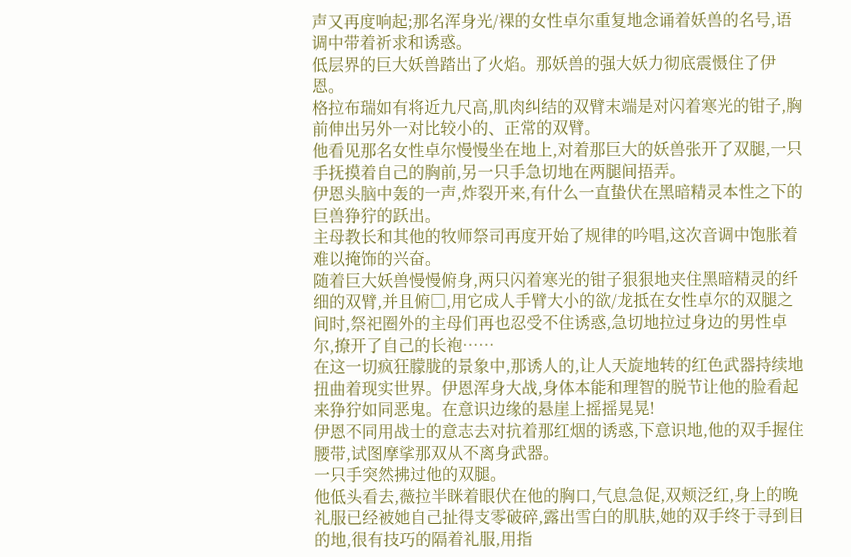声又再度响起;那名浑身光/裸的女性卓尔重复地念诵着妖兽的名号,语调中带着祈求和诱惑。
低层界的巨大妖兽踏出了火焰。那妖兽的强大妖力彻底震慑住了伊恩。
格拉布瑞如有将近九尺高,肌肉纠结的双臂末端是对闪着寒光的钳子,胸前伸出另外一对比较小的、正常的双臂。
他看见那名女性卓尔慢慢坐在地上,对着那巨大的妖兽张开了双腿,一只手抚摸着自己的胸前,另一只手急切地在两腿间捂弄。
伊恩头脑中轰的一声,炸裂开来,有什么一直蛰伏在黑暗精灵本性之下的巨兽狰狞的跃出。
主母教长和其他的牧师祭司再度开始了规律的吟唱,这次音调中饱胀着难以掩饰的兴奋。
随着巨大妖兽慢慢俯身,两只闪着寒光的钳子狠狠地夹住黑暗精灵的纤细的双臂,并且俯□,用它成人手臂大小的欲/龙抵在女性卓尔的双腿之间时,祭祀圈外的主母们再也忍受不住诱惑,急切地拉过身边的男性卓尔,撩开了自己的长袍……
在这一切疯狂朦胧的景象中,那诱人的,让人天旋地转的红色武器持续地扭曲着现实世界。伊恩浑身大战,身体本能和理智的脱节让他的脸看起来狰狞如同恶鬼。在意识边缘的悬崖上摇摇晃晃!
伊恩不同用战士的意志去对抗着那红烟的诱惑,下意识地,他的双手握住腰带,试图摩挲那双从不离身武器。
一只手突然拂过他的双腿。
他低头看去,薇拉半眯着眼伏在他的胸口,气息急促,双颊泛红,身上的晚礼服已经被她自己扯得支零破碎,露出雪白的肌肤,她的双手终于寻到目的地,很有技巧的隔着礼服,用指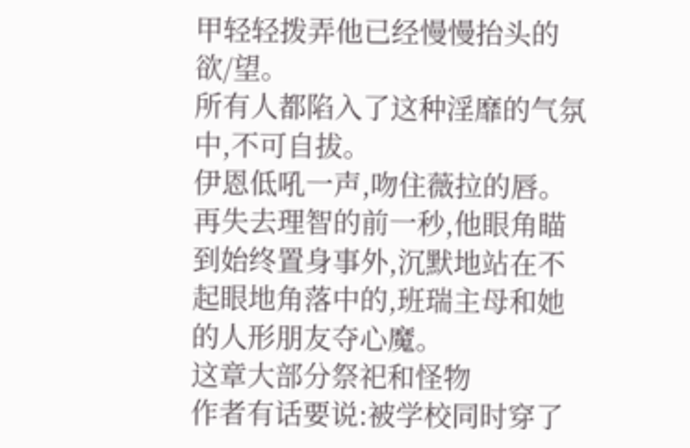甲轻轻拨弄他已经慢慢抬头的欲/望。
所有人都陷入了这种淫靡的气氛中,不可自拔。
伊恩低吼一声,吻住薇拉的唇。
再失去理智的前一秒,他眼角瞄到始终置身事外,沉默地站在不起眼地角落中的,班瑞主母和她的人形朋友夺心魔。
这章大部分祭祀和怪物
作者有话要说:被学校同时穿了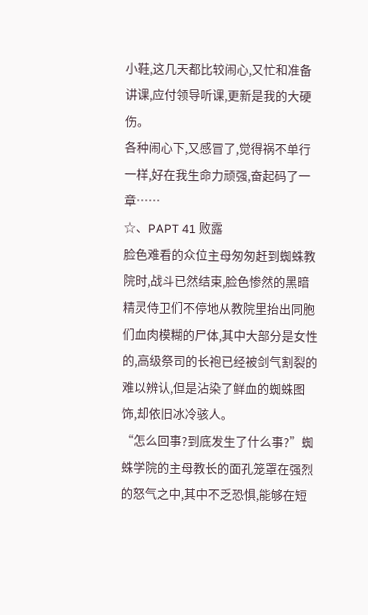小鞋,这几天都比较闹心,又忙和准备讲课,应付领导听课,更新是我的大硬伤。
各种闹心下,又感冒了,觉得祸不单行一样,好在我生命力顽强,奋起码了一章……
☆、PAPT 41 败露
脸色难看的众位主母匆匆赶到蜘蛛教院时,战斗已然结束,脸色惨然的黑暗精灵侍卫们不停地从教院里抬出同胞们血肉模糊的尸体,其中大部分是女性的,高级祭司的长袍已经被剑气割裂的难以辨认,但是沾染了鲜血的蜘蛛图饰,却依旧冰冷骇人。
“怎么回事?到底发生了什么事?”蜘蛛学院的主母教长的面孔笼罩在强烈的怒气之中,其中不乏恐惧,能够在短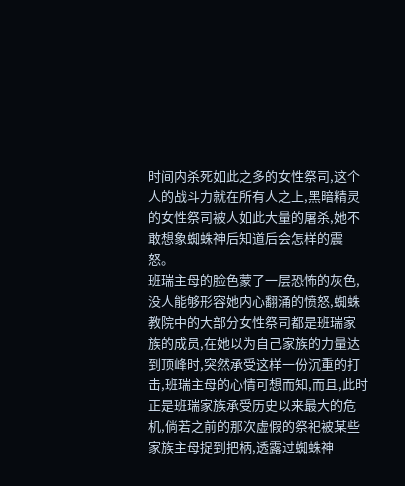时间内杀死如此之多的女性祭司,这个人的战斗力就在所有人之上,黑暗精灵的女性祭司被人如此大量的屠杀,她不敢想象蜘蛛神后知道后会怎样的震怒。
班瑞主母的脸色蒙了一层恐怖的灰色,没人能够形容她内心翻涌的愤怒,蜘蛛教院中的大部分女性祭司都是班瑞家族的成员,在她以为自己家族的力量达到顶峰时,突然承受这样一份沉重的打击,班瑞主母的心情可想而知,而且,此时正是班瑞家族承受历史以来最大的危机,倘若之前的那次虚假的祭祀被某些家族主母捉到把柄,透露过蜘蛛神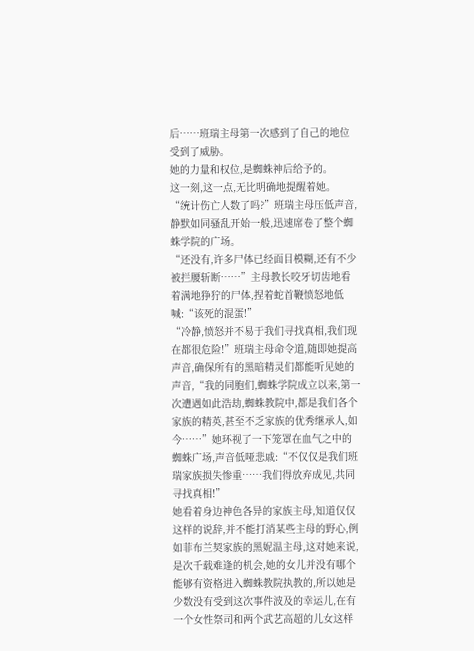后……班瑞主母第一次感到了自己的地位受到了威胁。
她的力量和权位,是蜘蛛神后给予的。
这一刻,这一点,无比明确地提醒着她。
“统计伤亡人数了吗?”班瑞主母压低声音,静默如同骚乱开始一般,迅速席卷了整个蜘蛛学院的广场。
“还没有,许多尸体已经面目模糊,还有不少被拦腰斩断……”主母教长咬牙切齿地看着满地狰狞的尸体,捏着蛇首鞭愤怒地低喊:“该死的混蛋!”
“冷静,愤怒并不易于我们寻找真相,我们现在都很危险!”班瑞主母命令道,随即她提高声音,确保所有的黑暗精灵们都能听见她的声音,“我的同胞们,蜘蛛学院成立以来,第一次遭遇如此浩劫,蜘蛛教院中,都是我们各个家族的精英,甚至不乏家族的优秀继承人,如今……”她环视了一下笼罩在血气之中的蜘蛛广场,声音低哑悲戚:“不仅仅是我们班瑞家族损失惨重……我们得放弃成见,共同寻找真相!”
她看着身边神色各异的家族主母,知道仅仅这样的说辞,并不能打消某些主母的野心,例如菲布兰契家族的黑妮温主母,这对她来说,是次千载难逢的机会,她的女儿并没有哪个能够有资格进入蜘蛛教院执教的,所以她是少数没有受到这次事件波及的幸运儿,在有一个女性祭司和两个武艺高超的儿女这样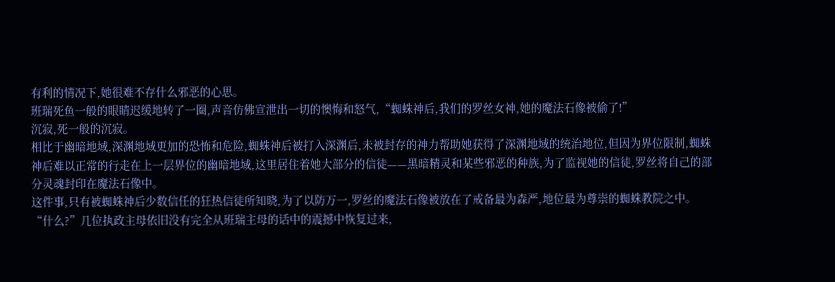有利的情况下,她很难不存什么邪恶的心思。
班瑞死鱼一般的眼睛迟缓地转了一圈,声音仿佛宣泄出一切的懊悔和怒气,“蜘蛛神后,我们的罗丝女神,她的魔法石像被偷了!”
沉寂,死一般的沉寂。
相比于幽暗地域,深渊地域更加的恐怖和危险,蜘蛛神后被打入深渊后,未被封存的神力帮助她获得了深渊地域的统治地位,但因为界位限制,蜘蛛神后难以正常的行走在上一层界位的幽暗地域,这里居住着她大部分的信徒——黑暗精灵和某些邪恶的种族,为了监视她的信徒,罗丝将自己的部分灵魂封印在魔法石像中。
这件事,只有被蜘蛛神后少数信任的狂热信徒所知晓,为了以防万一,罗丝的魔法石像被放在了戒备最为森严,地位最为尊崇的蜘蛛教院之中。
“什么?”几位执政主母依旧没有完全从班瑞主母的话中的震撼中恢复过来,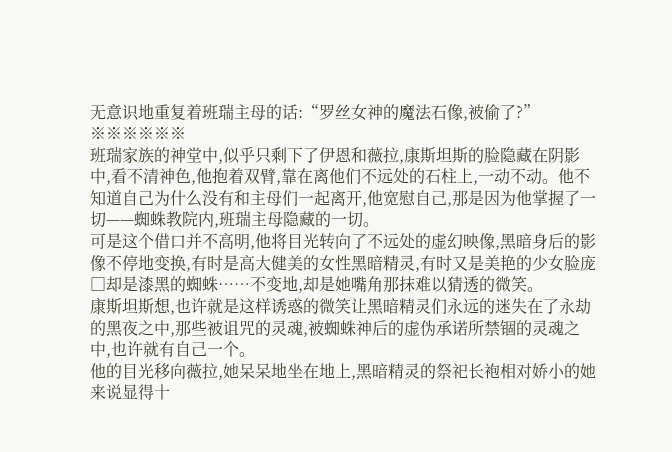无意识地重复着班瑞主母的话:“罗丝女神的魔法石像,被偷了?”
※※※※※※
班瑞家族的神堂中,似乎只剩下了伊恩和薇拉,康斯坦斯的脸隐藏在阴影中,看不清神色,他抱着双臂,靠在离他们不远处的石柱上,一动不动。他不知道自己为什么没有和主母们一起离开,他宽慰自己,那是因为他掌握了一切——蜘蛛教院内,班瑞主母隐藏的一切。
可是这个借口并不高明,他将目光转向了不远处的虚幻映像,黑暗身后的影像不停地变换,有时是高大健美的女性黑暗精灵,有时又是美艳的少女脸庞□却是漆黑的蜘蛛……不变地,却是她嘴角那抹难以猜透的微笑。
康斯坦斯想,也许就是这样诱惑的微笑让黑暗精灵们永远的迷失在了永劫的黑夜之中,那些被诅咒的灵魂,被蜘蛛神后的虚伪承诺所禁锢的灵魂之中,也许就有自己一个。
他的目光移向薇拉,她呆呆地坐在地上,黑暗精灵的祭祀长袍相对娇小的她来说显得十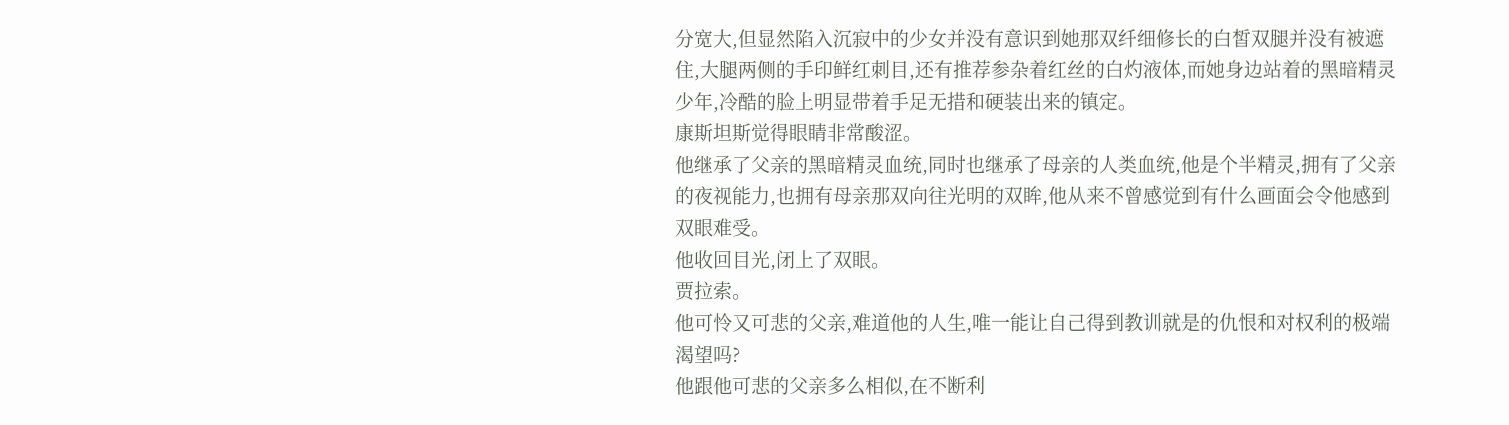分宽大,但显然陷入沉寂中的少女并没有意识到她那双纤细修长的白皙双腿并没有被遮住,大腿两侧的手印鲜红刺目,还有推荐参杂着红丝的白灼液体,而她身边站着的黑暗精灵少年,冷酷的脸上明显带着手足无措和硬装出来的镇定。
康斯坦斯觉得眼睛非常酸涩。
他继承了父亲的黑暗精灵血统,同时也继承了母亲的人类血统,他是个半精灵,拥有了父亲的夜视能力,也拥有母亲那双向往光明的双眸,他从来不曾感觉到有什么画面会令他感到双眼难受。
他收回目光,闭上了双眼。
贾拉索。
他可怜又可悲的父亲,难道他的人生,唯一能让自己得到教训就是的仇恨和对权利的极端渴望吗?
他跟他可悲的父亲多么相似,在不断利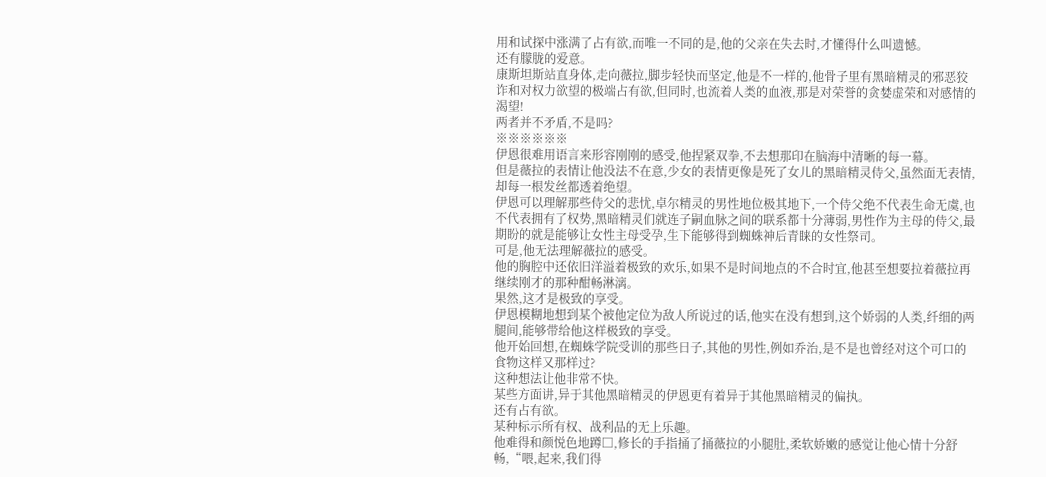用和试探中涨满了占有欲,而唯一不同的是,他的父亲在失去时,才懂得什么叫遗憾。
还有朦胧的爱意。
康斯坦斯站直身体,走向薇拉,脚步轻快而坚定,他是不一样的,他骨子里有黑暗精灵的邪恶狡诈和对权力欲望的极端占有欲,但同时,也流着人类的血液,那是对荣誉的贪婪虚荣和对感情的渴望!
两者并不矛盾,不是吗?
※※※※※※
伊恩很难用语言来形容刚刚的感受,他捏紧双拳,不去想那印在脑海中清晰的每一幕。
但是薇拉的表情让他没法不在意,少女的表情更像是死了女儿的黑暗精灵侍父,虽然面无表情,却每一根发丝都透着绝望。
伊恩可以理解那些侍父的悲忧,卓尔精灵的男性地位极其地下,一个侍父绝不代表生命无虞,也不代表拥有了权势,黑暗精灵们就连子嗣血脉之间的联系都十分薄弱,男性作为主母的侍父,最期盼的就是能够让女性主母受孕,生下能够得到蜘蛛神后青睐的女性祭司。
可是,他无法理解薇拉的感受。
他的胸腔中还依旧洋溢着极致的欢乐,如果不是时间地点的不合时宜,他甚至想要拉着薇拉再继续刚才的那种酣畅淋漓。
果然,这才是极致的享受。
伊恩模糊地想到某个被他定位为敌人所说过的话,他实在没有想到,这个娇弱的人类,纤细的两腿间,能够带给他这样极致的享受。
他开始回想,在蜘蛛学院受训的那些日子,其他的男性,例如乔治,是不是也曾经对这个可口的食物这样又那样过?
这种想法让他非常不快。
某些方面讲,异于其他黑暗精灵的伊恩更有着异于其他黑暗精灵的偏执。
还有占有欲。
某种标示所有权、战利品的无上乐趣。
他难得和颜悦色地蹲□,修长的手指捅了捅薇拉的小腿肚,柔软娇嫩的感觉让他心情十分舒畅,“喂,起来,我们得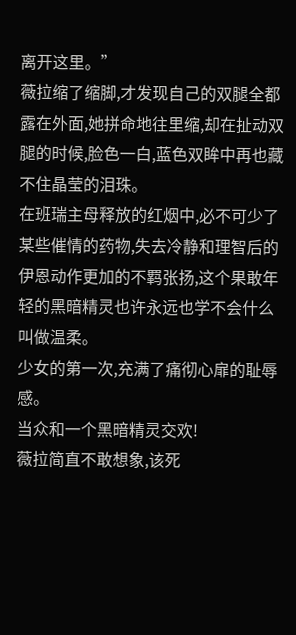离开这里。”
薇拉缩了缩脚,才发现自己的双腿全都露在外面,她拼命地往里缩,却在扯动双腿的时候,脸色一白,蓝色双眸中再也藏不住晶莹的泪珠。
在班瑞主母释放的红烟中,必不可少了某些催情的药物,失去冷静和理智后的伊恩动作更加的不羁张扬,这个果敢年轻的黑暗精灵也许永远也学不会什么叫做温柔。
少女的第一次,充满了痛彻心扉的耻辱感。
当众和一个黑暗精灵交欢!
薇拉简直不敢想象,该死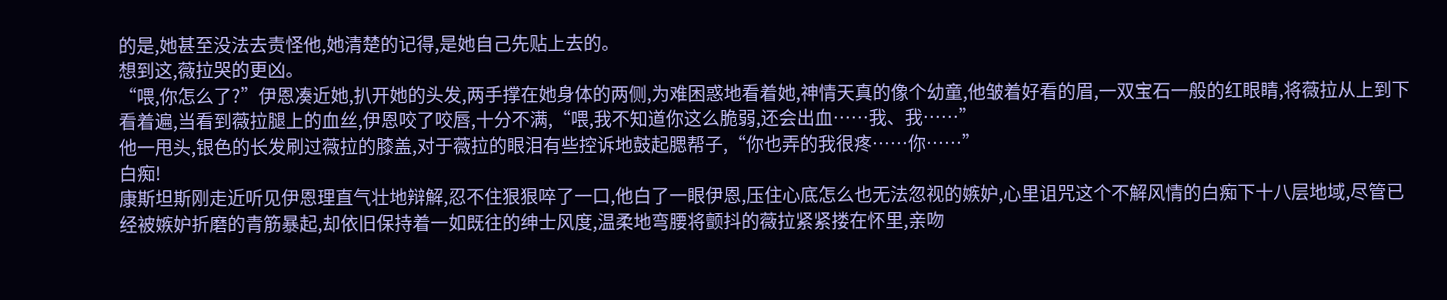的是,她甚至没法去责怪他,她清楚的记得,是她自己先贴上去的。
想到这,薇拉哭的更凶。
“喂,你怎么了?”伊恩凑近她,扒开她的头发,两手撑在她身体的两侧,为难困惑地看着她,神情天真的像个幼童,他皱着好看的眉,一双宝石一般的红眼睛,将薇拉从上到下看着遍,当看到薇拉腿上的血丝,伊恩咬了咬唇,十分不满,“喂,我不知道你这么脆弱,还会出血……我、我……”
他一甩头,银色的长发刷过薇拉的膝盖,对于薇拉的眼泪有些控诉地鼓起腮帮子,“你也弄的我很疼……你……”
白痴!
康斯坦斯刚走近听见伊恩理直气壮地辩解,忍不住狠狠啐了一口,他白了一眼伊恩,压住心底怎么也无法忽视的嫉妒,心里诅咒这个不解风情的白痴下十八层地域,尽管已经被嫉妒折磨的青筋暴起,却依旧保持着一如既往的绅士风度,温柔地弯腰将颤抖的薇拉紧紧搂在怀里,亲吻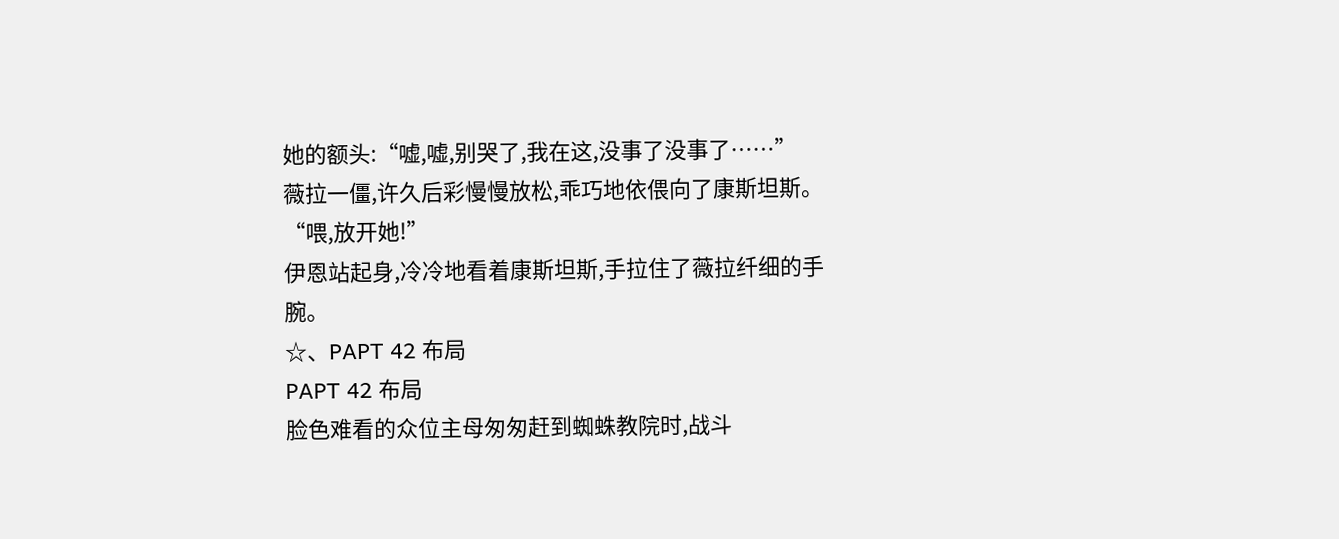她的额头:“嘘,嘘,别哭了,我在这,没事了没事了……”
薇拉一僵,许久后彩慢慢放松,乖巧地依偎向了康斯坦斯。
“喂,放开她!”
伊恩站起身,冷冷地看着康斯坦斯,手拉住了薇拉纤细的手腕。
☆、PAPT 42 布局
PAPT 42 布局
脸色难看的众位主母匆匆赶到蜘蛛教院时,战斗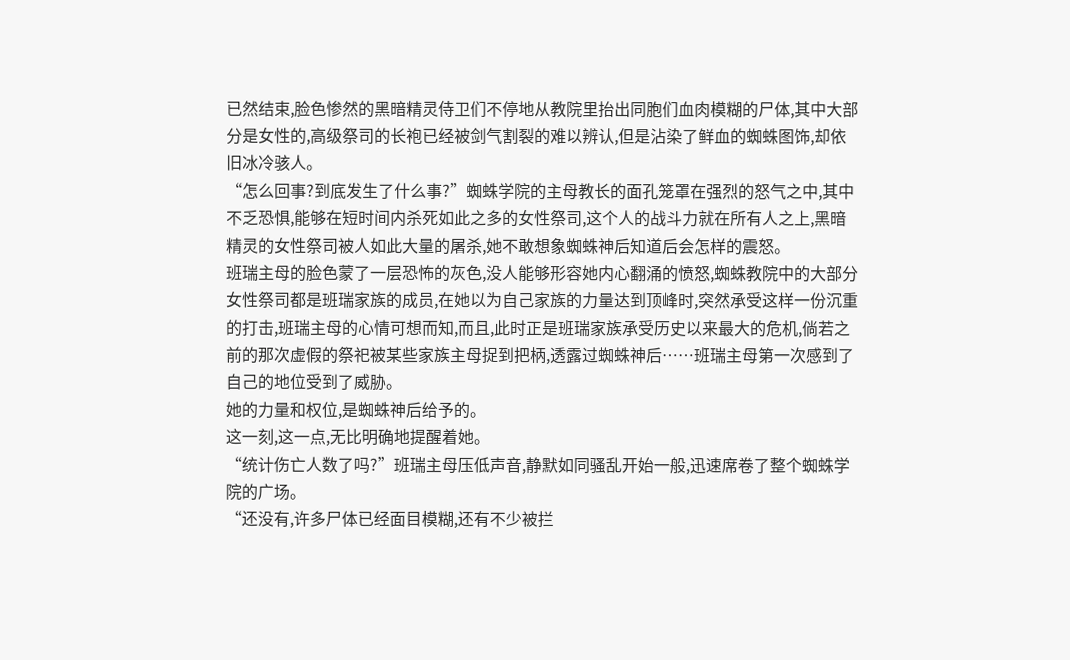已然结束,脸色惨然的黑暗精灵侍卫们不停地从教院里抬出同胞们血肉模糊的尸体,其中大部分是女性的,高级祭司的长袍已经被剑气割裂的难以辨认,但是沾染了鲜血的蜘蛛图饰,却依旧冰冷骇人。
“怎么回事?到底发生了什么事?”蜘蛛学院的主母教长的面孔笼罩在强烈的怒气之中,其中不乏恐惧,能够在短时间内杀死如此之多的女性祭司,这个人的战斗力就在所有人之上,黑暗精灵的女性祭司被人如此大量的屠杀,她不敢想象蜘蛛神后知道后会怎样的震怒。
班瑞主母的脸色蒙了一层恐怖的灰色,没人能够形容她内心翻涌的愤怒,蜘蛛教院中的大部分女性祭司都是班瑞家族的成员,在她以为自己家族的力量达到顶峰时,突然承受这样一份沉重的打击,班瑞主母的心情可想而知,而且,此时正是班瑞家族承受历史以来最大的危机,倘若之前的那次虚假的祭祀被某些家族主母捉到把柄,透露过蜘蛛神后……班瑞主母第一次感到了自己的地位受到了威胁。
她的力量和权位,是蜘蛛神后给予的。
这一刻,这一点,无比明确地提醒着她。
“统计伤亡人数了吗?”班瑞主母压低声音,静默如同骚乱开始一般,迅速席卷了整个蜘蛛学院的广场。
“还没有,许多尸体已经面目模糊,还有不少被拦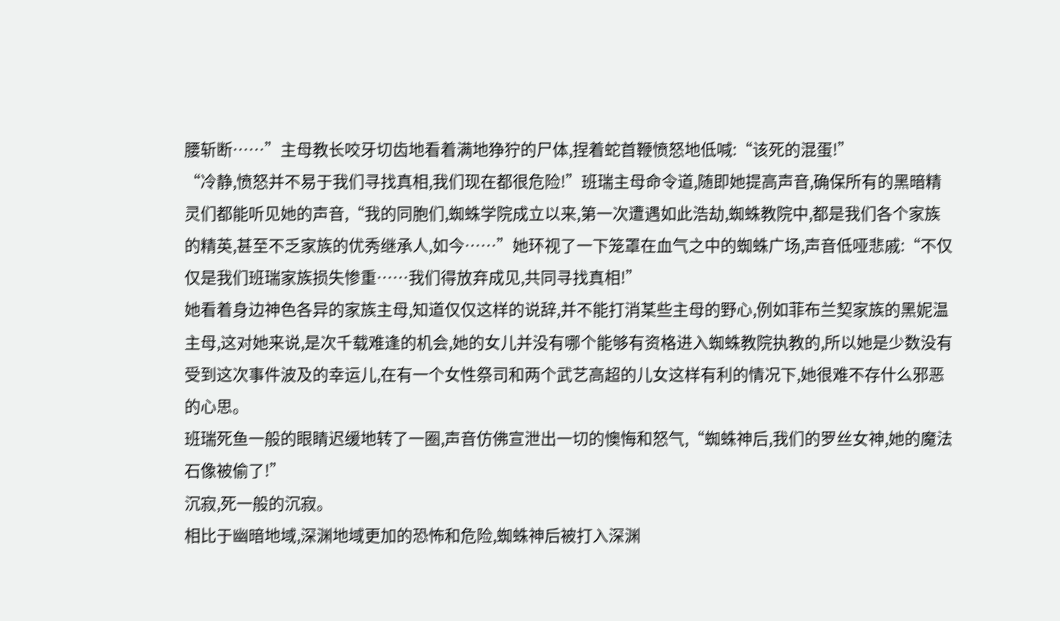腰斩断……”主母教长咬牙切齿地看着满地狰狞的尸体,捏着蛇首鞭愤怒地低喊:“该死的混蛋!”
“冷静,愤怒并不易于我们寻找真相,我们现在都很危险!”班瑞主母命令道,随即她提高声音,确保所有的黑暗精灵们都能听见她的声音,“我的同胞们,蜘蛛学院成立以来,第一次遭遇如此浩劫,蜘蛛教院中,都是我们各个家族的精英,甚至不乏家族的优秀继承人,如今……”她环视了一下笼罩在血气之中的蜘蛛广场,声音低哑悲戚:“不仅仅是我们班瑞家族损失惨重……我们得放弃成见,共同寻找真相!”
她看着身边神色各异的家族主母,知道仅仅这样的说辞,并不能打消某些主母的野心,例如菲布兰契家族的黑妮温主母,这对她来说,是次千载难逢的机会,她的女儿并没有哪个能够有资格进入蜘蛛教院执教的,所以她是少数没有受到这次事件波及的幸运儿,在有一个女性祭司和两个武艺高超的儿女这样有利的情况下,她很难不存什么邪恶的心思。
班瑞死鱼一般的眼睛迟缓地转了一圈,声音仿佛宣泄出一切的懊悔和怒气,“蜘蛛神后,我们的罗丝女神,她的魔法石像被偷了!”
沉寂,死一般的沉寂。
相比于幽暗地域,深渊地域更加的恐怖和危险,蜘蛛神后被打入深渊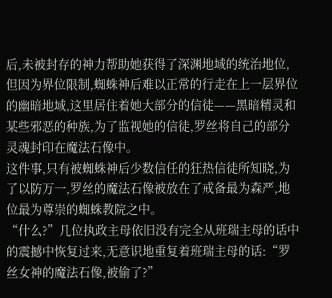后,未被封存的神力帮助她获得了深渊地域的统治地位,但因为界位限制,蜘蛛神后难以正常的行走在上一层界位的幽暗地域,这里居住着她大部分的信徒——黑暗精灵和某些邪恶的种族,为了监视她的信徒,罗丝将自己的部分灵魂封印在魔法石像中。
这件事,只有被蜘蛛神后少数信任的狂热信徒所知晓,为了以防万一,罗丝的魔法石像被放在了戒备最为森严,地位最为尊崇的蜘蛛教院之中。
“什么?”几位执政主母依旧没有完全从班瑞主母的话中的震撼中恢复过来,无意识地重复着班瑞主母的话:“罗丝女神的魔法石像,被偷了?”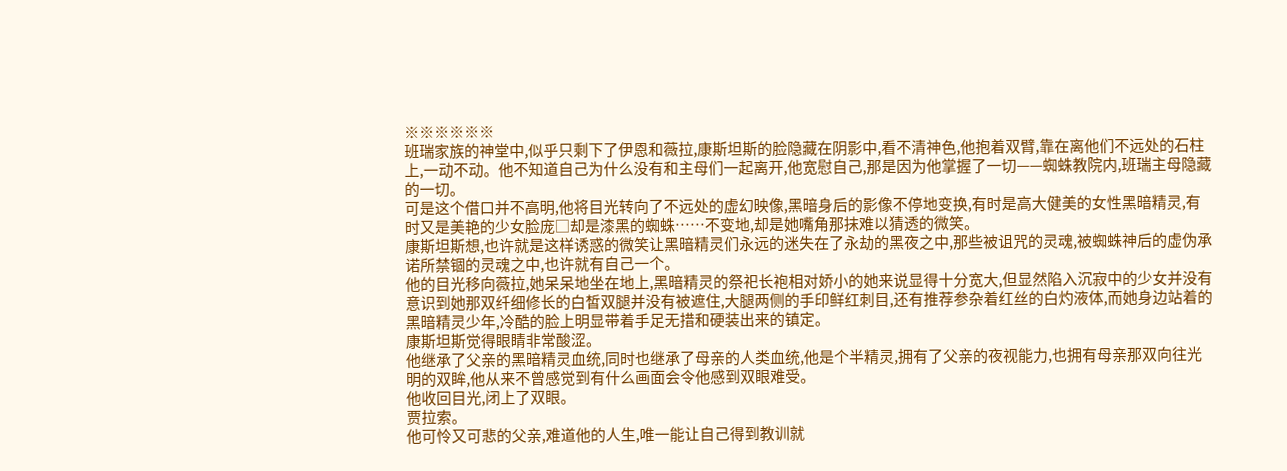※※※※※※
班瑞家族的神堂中,似乎只剩下了伊恩和薇拉,康斯坦斯的脸隐藏在阴影中,看不清神色,他抱着双臂,靠在离他们不远处的石柱上,一动不动。他不知道自己为什么没有和主母们一起离开,他宽慰自己,那是因为他掌握了一切——蜘蛛教院内,班瑞主母隐藏的一切。
可是这个借口并不高明,他将目光转向了不远处的虚幻映像,黑暗身后的影像不停地变换,有时是高大健美的女性黑暗精灵,有时又是美艳的少女脸庞□却是漆黑的蜘蛛……不变地,却是她嘴角那抹难以猜透的微笑。
康斯坦斯想,也许就是这样诱惑的微笑让黑暗精灵们永远的迷失在了永劫的黑夜之中,那些被诅咒的灵魂,被蜘蛛神后的虚伪承诺所禁锢的灵魂之中,也许就有自己一个。
他的目光移向薇拉,她呆呆地坐在地上,黑暗精灵的祭祀长袍相对娇小的她来说显得十分宽大,但显然陷入沉寂中的少女并没有意识到她那双纤细修长的白皙双腿并没有被遮住,大腿两侧的手印鲜红刺目,还有推荐参杂着红丝的白灼液体,而她身边站着的黑暗精灵少年,冷酷的脸上明显带着手足无措和硬装出来的镇定。
康斯坦斯觉得眼睛非常酸涩。
他继承了父亲的黑暗精灵血统,同时也继承了母亲的人类血统,他是个半精灵,拥有了父亲的夜视能力,也拥有母亲那双向往光明的双眸,他从来不曾感觉到有什么画面会令他感到双眼难受。
他收回目光,闭上了双眼。
贾拉索。
他可怜又可悲的父亲,难道他的人生,唯一能让自己得到教训就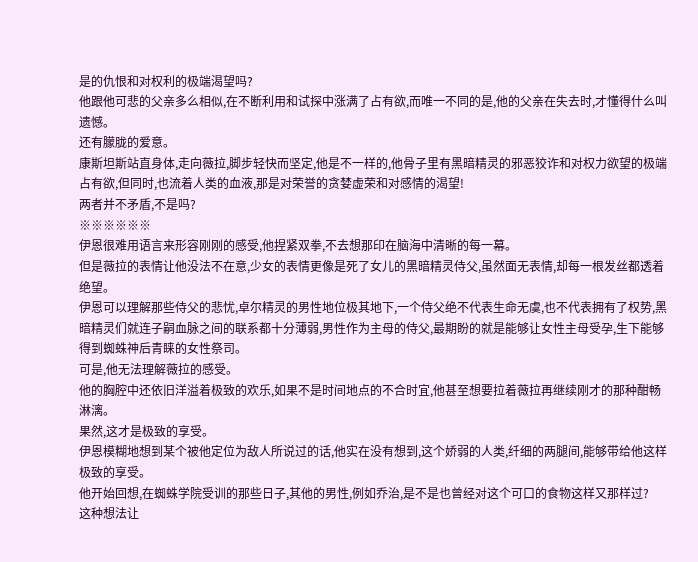是的仇恨和对权利的极端渴望吗?
他跟他可悲的父亲多么相似,在不断利用和试探中涨满了占有欲,而唯一不同的是,他的父亲在失去时,才懂得什么叫遗憾。
还有朦胧的爱意。
康斯坦斯站直身体,走向薇拉,脚步轻快而坚定,他是不一样的,他骨子里有黑暗精灵的邪恶狡诈和对权力欲望的极端占有欲,但同时,也流着人类的血液,那是对荣誉的贪婪虚荣和对感情的渴望!
两者并不矛盾,不是吗?
※※※※※※
伊恩很难用语言来形容刚刚的感受,他捏紧双拳,不去想那印在脑海中清晰的每一幕。
但是薇拉的表情让他没法不在意,少女的表情更像是死了女儿的黑暗精灵侍父,虽然面无表情,却每一根发丝都透着绝望。
伊恩可以理解那些侍父的悲忧,卓尔精灵的男性地位极其地下,一个侍父绝不代表生命无虞,也不代表拥有了权势,黑暗精灵们就连子嗣血脉之间的联系都十分薄弱,男性作为主母的侍父,最期盼的就是能够让女性主母受孕,生下能够得到蜘蛛神后青睐的女性祭司。
可是,他无法理解薇拉的感受。
他的胸腔中还依旧洋溢着极致的欢乐,如果不是时间地点的不合时宜,他甚至想要拉着薇拉再继续刚才的那种酣畅淋漓。
果然,这才是极致的享受。
伊恩模糊地想到某个被他定位为敌人所说过的话,他实在没有想到,这个娇弱的人类,纤细的两腿间,能够带给他这样极致的享受。
他开始回想,在蜘蛛学院受训的那些日子,其他的男性,例如乔治,是不是也曾经对这个可口的食物这样又那样过?
这种想法让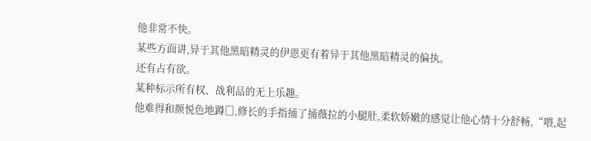他非常不快。
某些方面讲,异于其他黑暗精灵的伊恩更有着异于其他黑暗精灵的偏执。
还有占有欲。
某种标示所有权、战利品的无上乐趣。
他难得和颜悦色地蹲□,修长的手指捅了捅薇拉的小腿肚,柔软娇嫩的感觉让他心情十分舒畅,“喂,起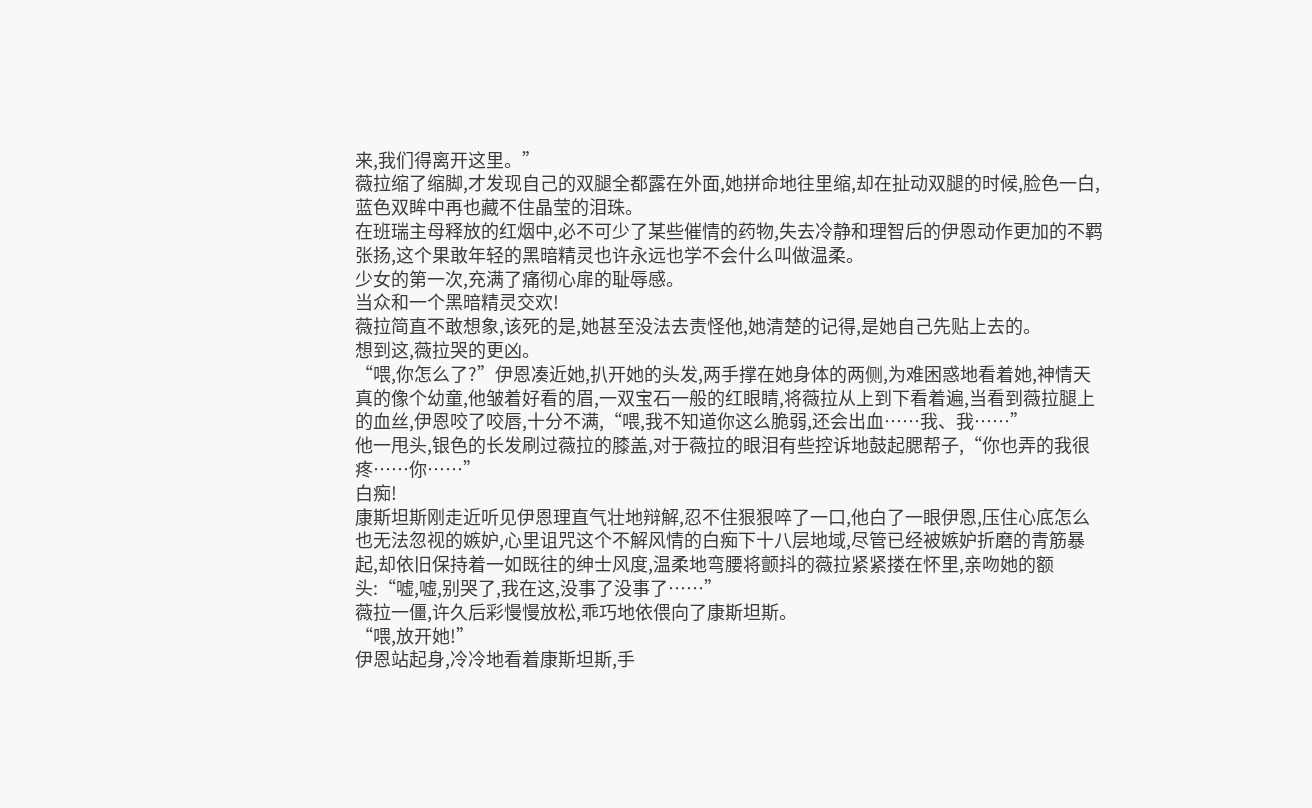来,我们得离开这里。”
薇拉缩了缩脚,才发现自己的双腿全都露在外面,她拼命地往里缩,却在扯动双腿的时候,脸色一白,蓝色双眸中再也藏不住晶莹的泪珠。
在班瑞主母释放的红烟中,必不可少了某些催情的药物,失去冷静和理智后的伊恩动作更加的不羁张扬,这个果敢年轻的黑暗精灵也许永远也学不会什么叫做温柔。
少女的第一次,充满了痛彻心扉的耻辱感。
当众和一个黑暗精灵交欢!
薇拉简直不敢想象,该死的是,她甚至没法去责怪他,她清楚的记得,是她自己先贴上去的。
想到这,薇拉哭的更凶。
“喂,你怎么了?”伊恩凑近她,扒开她的头发,两手撑在她身体的两侧,为难困惑地看着她,神情天真的像个幼童,他皱着好看的眉,一双宝石一般的红眼睛,将薇拉从上到下看着遍,当看到薇拉腿上的血丝,伊恩咬了咬唇,十分不满,“喂,我不知道你这么脆弱,还会出血……我、我……”
他一甩头,银色的长发刷过薇拉的膝盖,对于薇拉的眼泪有些控诉地鼓起腮帮子,“你也弄的我很疼……你……”
白痴!
康斯坦斯刚走近听见伊恩理直气壮地辩解,忍不住狠狠啐了一口,他白了一眼伊恩,压住心底怎么也无法忽视的嫉妒,心里诅咒这个不解风情的白痴下十八层地域,尽管已经被嫉妒折磨的青筋暴起,却依旧保持着一如既往的绅士风度,温柔地弯腰将颤抖的薇拉紧紧搂在怀里,亲吻她的额头:“嘘,嘘,别哭了,我在这,没事了没事了……”
薇拉一僵,许久后彩慢慢放松,乖巧地依偎向了康斯坦斯。
“喂,放开她!”
伊恩站起身,冷冷地看着康斯坦斯,手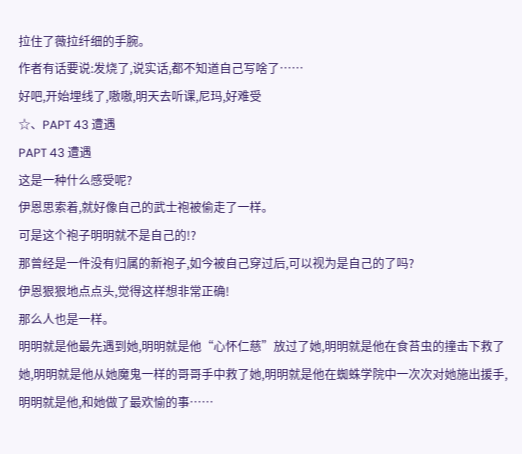拉住了薇拉纤细的手腕。
作者有话要说:发烧了,说实话,都不知道自己写啥了……
好吧,开始埋线了,嗷嗷,明天去听课,尼玛,好难受
☆、PAPT 43 遭遇
PAPT 43 遭遇
这是一种什么感受呢?
伊恩思索着,就好像自己的武士袍被偷走了一样。
可是这个袍子明明就不是自己的!?
那曾经是一件没有归属的新袍子,如今被自己穿过后,可以视为是自己的了吗?
伊恩狠狠地点点头,觉得这样想非常正确!
那么人也是一样。
明明就是他最先遇到她,明明就是他“心怀仁慈”放过了她,明明就是他在食苔虫的撞击下救了她,明明就是他从她魔鬼一样的哥哥手中救了她,明明就是他在蜘蛛学院中一次次对她施出援手,明明就是他,和她做了最欢愉的事……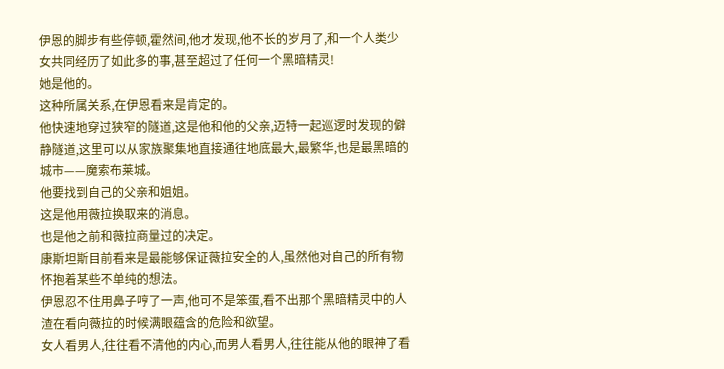伊恩的脚步有些停顿,霍然间,他才发现,他不长的岁月了,和一个人类少女共同经历了如此多的事,甚至超过了任何一个黑暗精灵!
她是他的。
这种所属关系,在伊恩看来是肯定的。
他快速地穿过狭窄的隧道,这是他和他的父亲,迈特一起巡逻时发现的僻静隧道,这里可以从家族聚集地直接通往地底最大,最繁华,也是最黑暗的城市——魔索布莱城。
他要找到自己的父亲和姐姐。
这是他用薇拉换取来的消息。
也是他之前和薇拉商量过的决定。
康斯坦斯目前看来是最能够保证薇拉安全的人,虽然他对自己的所有物怀抱着某些不单纯的想法。
伊恩忍不住用鼻子哼了一声,他可不是笨蛋,看不出那个黑暗精灵中的人渣在看向薇拉的时候满眼蕴含的危险和欲望。
女人看男人,往往看不清他的内心,而男人看男人,往往能从他的眼神了看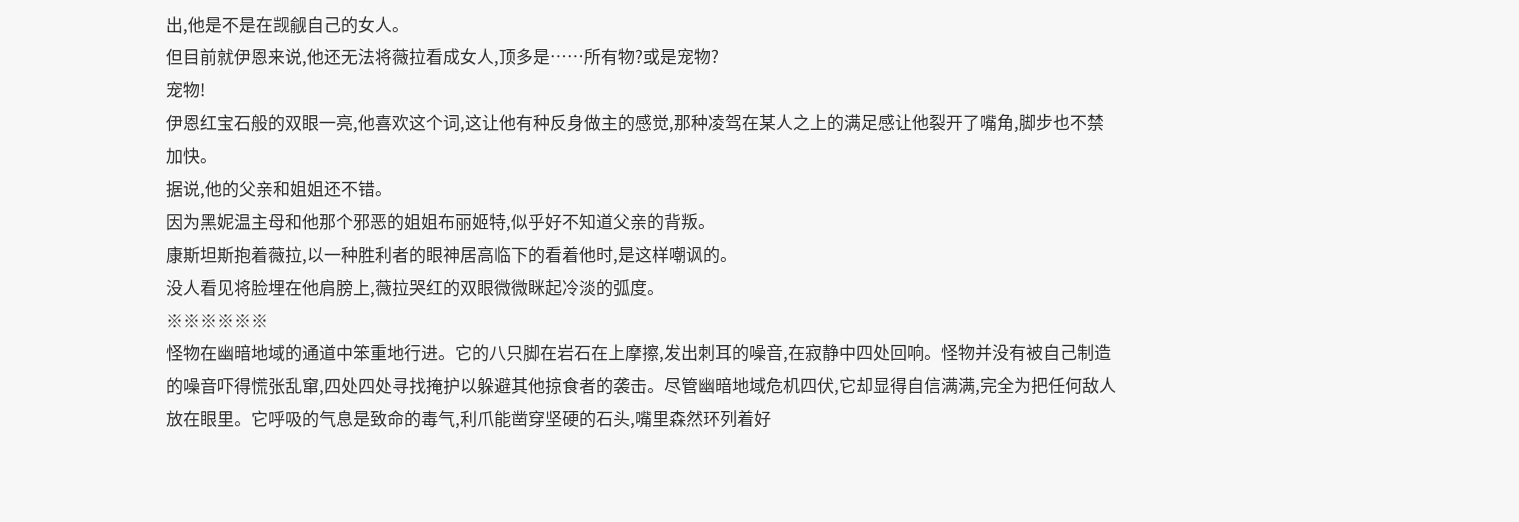出,他是不是在觊觎自己的女人。
但目前就伊恩来说,他还无法将薇拉看成女人,顶多是……所有物?或是宠物?
宠物!
伊恩红宝石般的双眼一亮,他喜欢这个词,这让他有种反身做主的感觉,那种凌驾在某人之上的满足感让他裂开了嘴角,脚步也不禁加快。
据说,他的父亲和姐姐还不错。
因为黑妮温主母和他那个邪恶的姐姐布丽姬特,似乎好不知道父亲的背叛。
康斯坦斯抱着薇拉,以一种胜利者的眼神居高临下的看着他时,是这样嘲讽的。
没人看见将脸埋在他肩膀上,薇拉哭红的双眼微微眯起冷淡的弧度。
※※※※※※
怪物在幽暗地域的通道中笨重地行进。它的八只脚在岩石在上摩擦,发出刺耳的噪音,在寂静中四处回响。怪物并没有被自己制造的噪音吓得慌张乱窜,四处四处寻找掩护以躲避其他掠食者的袭击。尽管幽暗地域危机四伏,它却显得自信满满,完全为把任何敌人放在眼里。它呼吸的气息是致命的毒气,利爪能凿穿坚硬的石头,嘴里森然环列着好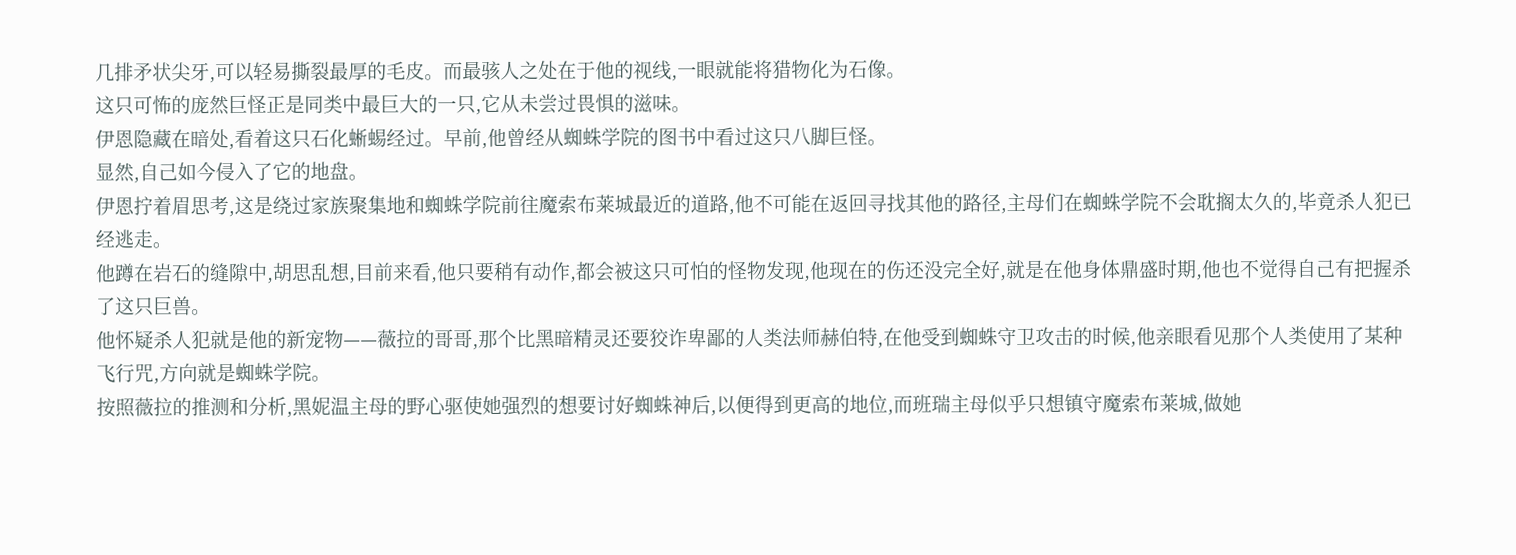几排矛状尖牙,可以轻易撕裂最厚的毛皮。而最骇人之处在于他的视线,一眼就能将猎物化为石像。
这只可怖的庞然巨怪正是同类中最巨大的一只,它从未尝过畏惧的滋味。
伊恩隐藏在暗处,看着这只石化蜥蜴经过。早前,他曾经从蜘蛛学院的图书中看过这只八脚巨怪。
显然,自己如今侵入了它的地盘。
伊恩拧着眉思考,这是绕过家族聚集地和蜘蛛学院前往魔索布莱城最近的道路,他不可能在返回寻找其他的路径,主母们在蜘蛛学院不会耽搁太久的,毕竟杀人犯已经逃走。
他蹲在岩石的缝隙中,胡思乱想,目前来看,他只要稍有动作,都会被这只可怕的怪物发现,他现在的伤还没完全好,就是在他身体鼎盛时期,他也不觉得自己有把握杀了这只巨兽。
他怀疑杀人犯就是他的新宠物——薇拉的哥哥,那个比黑暗精灵还要狡诈卑鄙的人类法师赫伯特,在他受到蜘蛛守卫攻击的时候,他亲眼看见那个人类使用了某种飞行咒,方向就是蜘蛛学院。
按照薇拉的推测和分析,黑妮温主母的野心驱使她强烈的想要讨好蜘蛛神后,以便得到更高的地位,而班瑞主母似乎只想镇守魔索布莱城,做她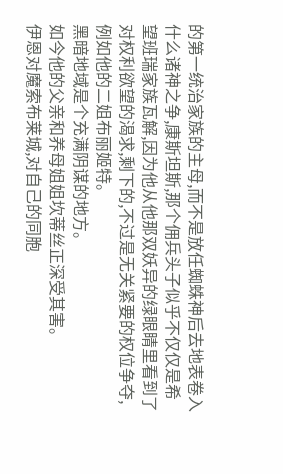的第一统治家族的主母,而不是放任蜘蛛神后去地表卷入什么诸神之争,康斯坦斯,那个佣兵头子似乎不仅仅是希望班瑞家族瓦解,因为他从他那双妖异的绿眼睛里看到了对权利欲望的渴求,剩下的,不过是无关紧要的权位争夺,例如他的二姐布丽姬特。
黑暗地域是个充满阴谋的地方。
如今他的父亲和养母姐姐坎蒂丝正深受其害。
伊恩对魔索布莱城,对自己的同胞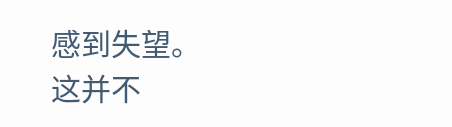感到失望。
这并不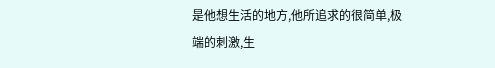是他想生活的地方,他所追求的很简单,极端的刺激,生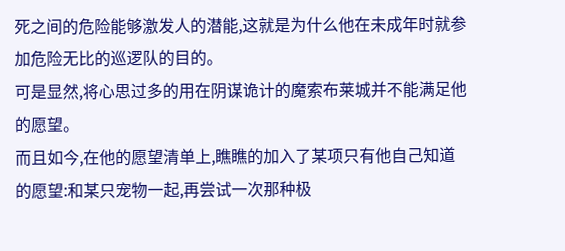死之间的危险能够激发人的潜能,这就是为什么他在未成年时就参加危险无比的巡逻队的目的。
可是显然,将心思过多的用在阴谋诡计的魔索布莱城并不能满足他的愿望。
而且如今,在他的愿望清单上,瞧瞧的加入了某项只有他自己知道的愿望:和某只宠物一起,再尝试一次那种极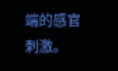端的感官刺激。